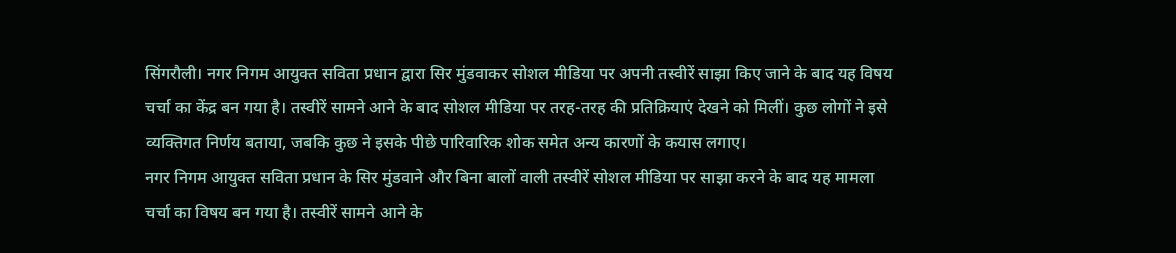सिंगरौली। नगर निगम आयुक्त सविता प्रधान द्वारा सिर मुंडवाकर सोशल मीडिया पर अपनी तस्वीरें साझा किए जाने के बाद यह विषय चर्चा का केंद्र बन गया है। तस्वीरें सामने आने के बाद सोशल मीडिया पर तरह-तरह की प्रतिक्रियाएं देखने को मिलीं। कुछ लोगों ने इसे व्यक्तिगत निर्णय बताया, जबकि कुछ ने इसके पीछे पारिवारिक शोक समेत अन्य कारणों के कयास लगाए।
नगर निगम आयुक्त सविता प्रधान के सिर मुंडवाने और बिना बालों वाली तस्वीरें सोशल मीडिया पर साझा करने के बाद यह मामला चर्चा का विषय बन गया है। तस्वीरें सामने आने के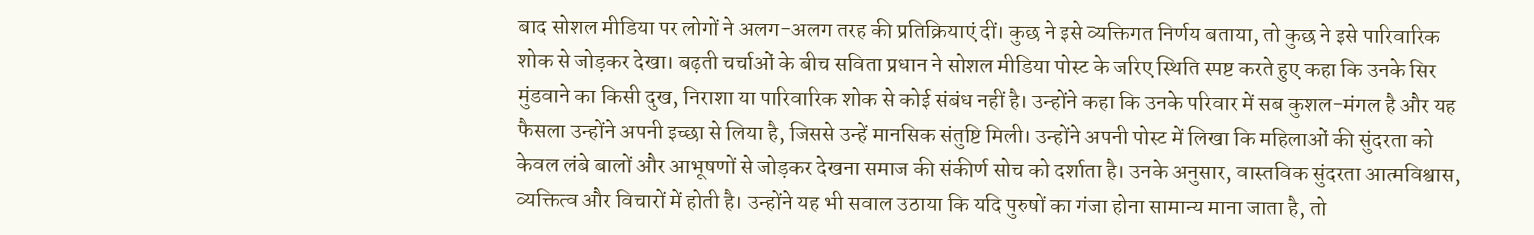बाद सोशल मीडिया पर लोगों ने अलग-अलग तरह की प्रतिक्रियाएं दीं। कुछ ने इसे व्यक्तिगत निर्णय बताया, तो कुछ ने इसे पारिवारिक शोक से जोड़कर देखा। बढ़ती चर्चाओं के बीच सविता प्रधान ने सोशल मीडिया पोस्ट के जरिए स्थिति स्पष्ट करते हुए कहा कि उनके सिर मुंडवाने का किसी दुख, निराशा या पारिवारिक शोक से कोई संबंध नहीं है। उन्होंने कहा कि उनके परिवार में सब कुशल-मंगल है और यह फैसला उन्होंने अपनी इच्छा से लिया है, जिससे उन्हें मानसिक संतुष्टि मिली। उन्होंने अपनी पोस्ट में लिखा कि महिलाओं की सुंदरता को केवल लंबे बालों और आभूषणों से जोड़कर देखना समाज की संकीर्ण सोच को दर्शाता है। उनके अनुसार, वास्तविक सुंदरता आत्मविश्वास, व्यक्तित्व और विचारों में होती है। उन्होंने यह भी सवाल उठाया कि यदि पुरुषों का गंजा होना सामान्य माना जाता है, तो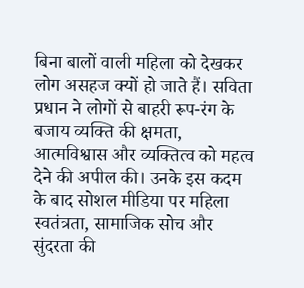बिना बालों वाली महिला को देखकर लोग असहज क्यों हो जाते हैं। सविता प्रधान ने लोगों से बाहरी रूप-रंग के बजाय व्यक्ति की क्षमता, आत्मविश्वास और व्यक्तित्व को महत्व देने की अपील की। उनके इस कदम के बाद सोशल मीडिया पर महिला स्वतंत्रता, सामाजिक सोच और सुंदरता की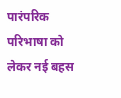पारंपरिक परिभाषा को लेकर नई बहस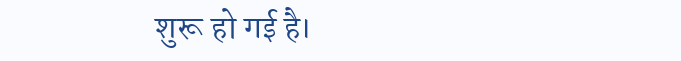शुरू हो गई है।